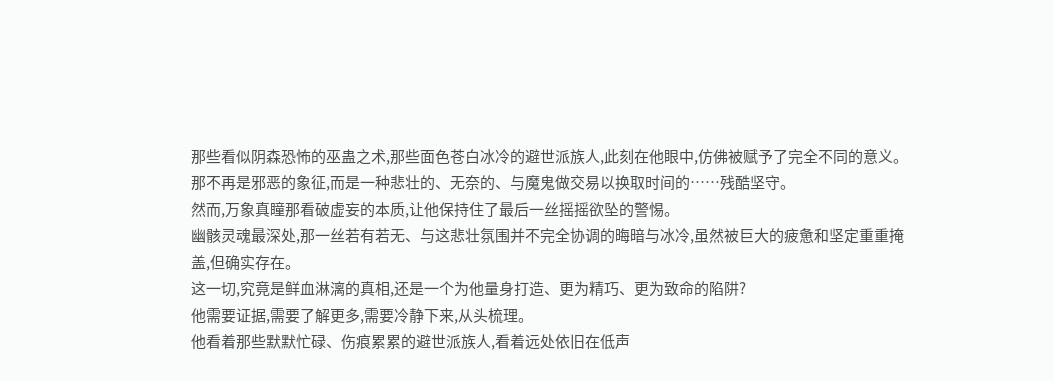那些看似阴森恐怖的巫蛊之术,那些面色苍白冰冷的避世派族人,此刻在他眼中,仿佛被赋予了完全不同的意义。
那不再是邪恶的象征,而是一种悲壮的、无奈的、与魔鬼做交易以换取时间的……残酷坚守。
然而,万象真瞳那看破虚妄的本质,让他保持住了最后一丝摇摇欲坠的警惕。
幽骸灵魂最深处,那一丝若有若无、与这悲壮氛围并不完全协调的晦暗与冰冷,虽然被巨大的疲惫和坚定重重掩盖,但确实存在。
这一切,究竟是鲜血淋漓的真相,还是一个为他量身打造、更为精巧、更为致命的陷阱?
他需要证据,需要了解更多,需要冷静下来,从头梳理。
他看着那些默默忙碌、伤痕累累的避世派族人,看着远处依旧在低声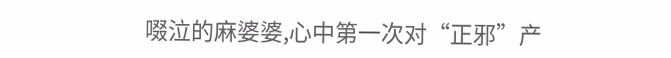啜泣的麻婆婆,心中第一次对“正邪”产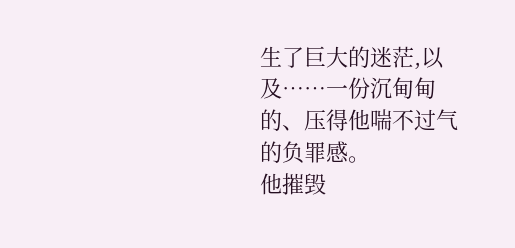生了巨大的迷茫,以及……一份沉甸甸的、压得他喘不过气的负罪感。
他摧毁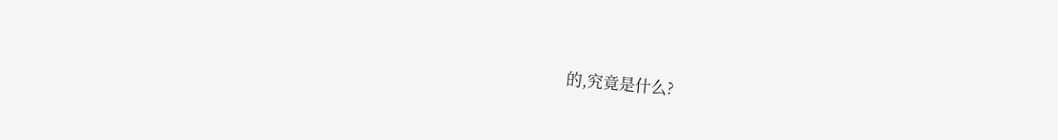的,究竟是什么?